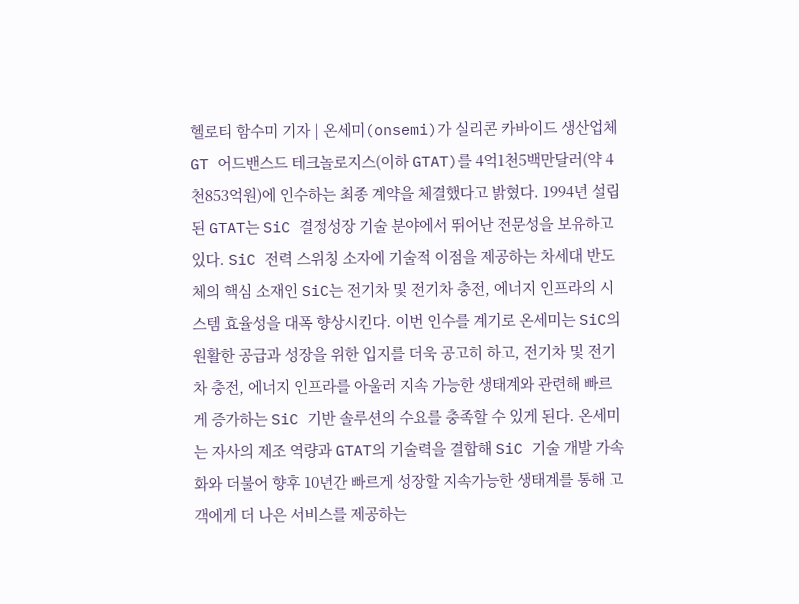헬로티 함수미 기자 | 온세미(onsemi)가 실리콘 카바이드 생산업체 GT 어드밴스드 테크놀로지스(이하 GTAT)를 4억1천5백만달러(약 4천853억원)에 인수하는 최종 계약을 체결했다고 밝혔다. 1994년 설립된 GTAT는 SiC 결정성장 기술 분야에서 뛰어난 전문성을 보유하고 있다. SiC 전력 스위칭 소자에 기술적 이점을 제공하는 차세대 반도체의 핵심 소재인 SiC는 전기차 및 전기차 충전, 에너지 인프라의 시스템 효율성을 대폭 향상시킨다. 이번 인수를 계기로 온세미는 SiC의 원활한 공급과 성장을 위한 입지를 더욱 공고히 하고, 전기차 및 전기차 충전, 에너지 인프라를 아울러 지속 가능한 생태계와 관련해 빠르게 증가하는 SiC 기반 솔루션의 수요를 충족할 수 있게 된다. 온세미는 자사의 제조 역량과 GTAT의 기술력을 결합해 SiC 기술 개발 가속화와 더불어 향후 10년간 빠르게 성장할 지속가능한 생태계를 통해 고객에게 더 나은 서비스를 제공하는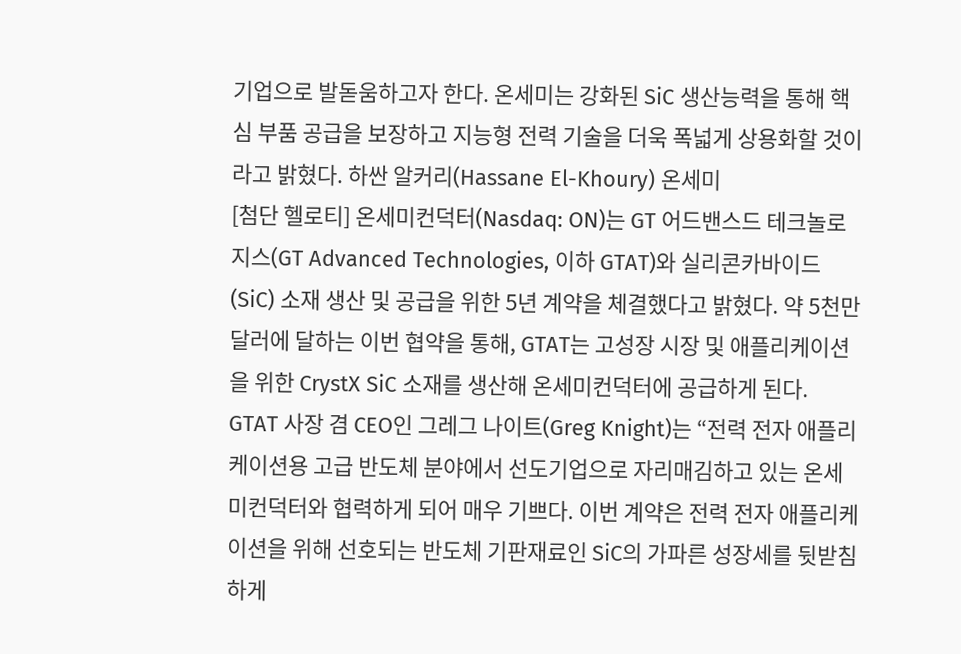기업으로 발돋움하고자 한다. 온세미는 강화된 SiC 생산능력을 통해 핵심 부품 공급을 보장하고 지능형 전력 기술을 더욱 폭넓게 상용화할 것이라고 밝혔다. 하싼 알커리(Hassane El-Khoury) 온세미
[첨단 헬로티] 온세미컨덕터(Nasdaq: ON)는 GT 어드밴스드 테크놀로지스(GT Advanced Technologies, 이하 GTAT)와 실리콘카바이드(SiC) 소재 생산 및 공급을 위한 5년 계약을 체결했다고 밝혔다. 약 5천만 달러에 달하는 이번 협약을 통해, GTAT는 고성장 시장 및 애플리케이션을 위한 CrystX SiC 소재를 생산해 온세미컨덕터에 공급하게 된다. GTAT 사장 겸 CEO인 그레그 나이트(Greg Knight)는 “전력 전자 애플리케이션용 고급 반도체 분야에서 선도기업으로 자리매김하고 있는 온세미컨덕터와 협력하게 되어 매우 기쁘다. 이번 계약은 전력 전자 애플리케이션을 위해 선호되는 반도체 기판재료인 SiC의 가파른 성장세를 뒷받침하게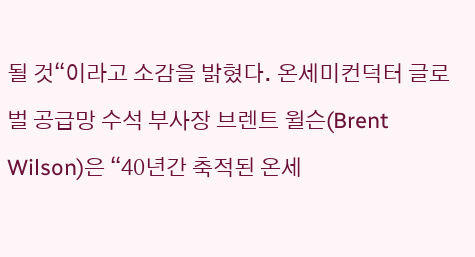될 것“이라고 소감을 밝혔다. 온세미컨덕터 글로벌 공급망 수석 부사장 브렌트 윌슨(Brent Wilson)은 “40년간 축적된 온세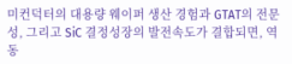미컨덕터의 대용량 웨이퍼 생산 경험과 GTAT의 전문성, 그리고 SiC 결정성장의 발전속도가 결합되면, 역동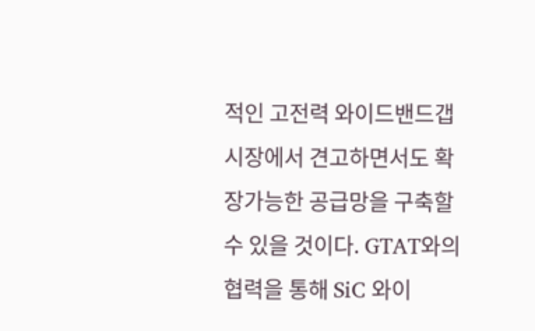적인 고전력 와이드밴드갭 시장에서 견고하면서도 확장가능한 공급망을 구축할 수 있을 것이다. GTAT와의 협력을 통해 SiC 와이